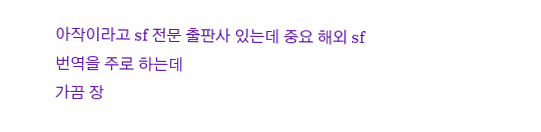아작이라고 sf 전문 출판사 있는데 중요 해외 sf 번역을 주로 하는데
가끔 장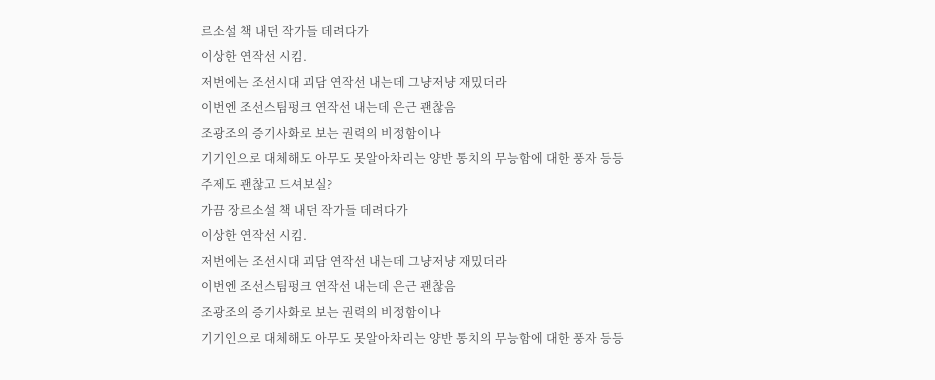르소설 책 내던 작가들 데려다가
이상한 연작선 시킴.
저번에는 조선시대 괴담 연작선 내는데 그냥저냥 재밌더라
이번엔 조선스팀펑크 연작선 내는데 은근 괜찮음
조광조의 증기사화로 보는 권력의 비정함이나
기기인으로 대체해도 아무도 못알아차리는 양반 통치의 무능함에 대한 풍자 등등
주제도 괜찮고 드셔보실?
가끔 장르소설 책 내던 작가들 데려다가
이상한 연작선 시킴.
저번에는 조선시대 괴담 연작선 내는데 그냥저냥 재밌더라
이번엔 조선스팀펑크 연작선 내는데 은근 괜찮음
조광조의 증기사화로 보는 권력의 비정함이나
기기인으로 대체해도 아무도 못알아차리는 양반 통치의 무능함에 대한 풍자 등등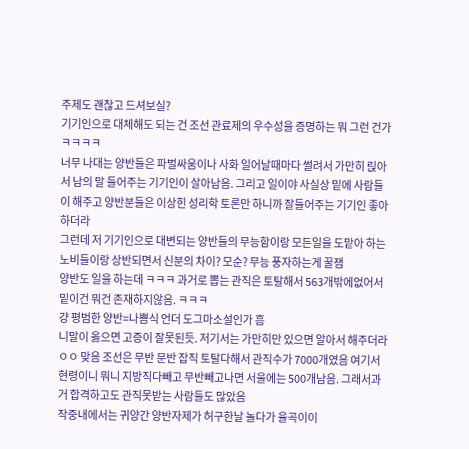주제도 괜찮고 드셔보실?
기기인으로 대체해도 되는 건 조선 관료제의 우수성을 증명하는 뭐 그런 건가 ㅋㅋㅋㅋ
너무 나대는 양반들은 파벌싸움이나 사화 일어날때마다 썰려서 가만히 릱아서 남의 말 들어주는 기기인이 살아남음. 그리고 일이야 사실상 밑에 사람들이 해주고 양반분들은 이상힌 성리학 토론만 하니까 잘들어주는 기기인 좋아하더라
그런데 저 기기인으로 대변되는 양반들의 무능함이랑 모든일을 도맡아 하는 노비들이랑 상반되면서 신분의 차이? 모순? 무능 풍자하는게 꿀잼
양반도 일을 하는데 ㅋㅋㅋ 과거로 뽑는 관직은 토탈해서 563개밖에없어서 밑이건 뭐건 존재하지않음. ㅋㅋㅋ
걍 평범한 양반=나쁨식 언더 도그마소설인가 흠
니말이 옳으면 고증이 잘못된듯. 저기서는 가만히만 있으면 알아서 해주더라
ㅇㅇ 맞음 조선은 무반 문반 잡직 토탈다해서 관직수가 7000개였음 여기서 현령이니 뭐니 지방직다빼고 무반빼고나면 서울에는 500개남음. 그래서과거 합격하고도 관직못받는 사람들도 많았음
작중내에서는 귀양간 양반자제가 허구한날 놀다가 율곡이이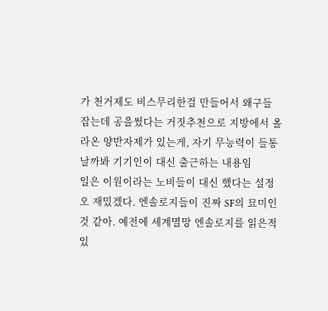가 천거제도 비스무리한걸 만들어서 왜구들 잡는데 공을썼다는 거짓추천으로 지방에서 올라온 양반자제가 있는게, 자기 무능력이 들통 날까봐 기기인이 대신 출근하는 내용임
일은 이원이라는 노비들이 대신 했다는 설정
오 재밌겠다. 엔솔로지들이 진짜 SF의 묘미인것 같아. 예전에 세계멸망 엔솔로지를 읽은적 있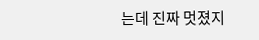는데 진짜 멋졌지